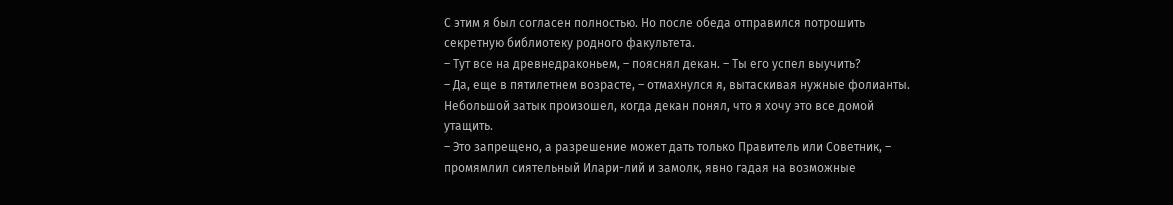С этим я был согласен полностью. Но после обеда отправился потрошить секретную библиотеку родного факультета.
– Тут все на древнедраконьем, – пояснял декан. – Ты его успел выучить?
– Да, еще в пятилетнем возрасте, – отмахнулся я, вытаскивая нужные фолианты.
Небольшой затык произошел, когда декан понял, что я хочу это все домой утащить.
– Это запрещено, а разрешение может дать только Правитель или Советник, – промямлил сиятельный Илари-лий и замолк, явно гадая на возможные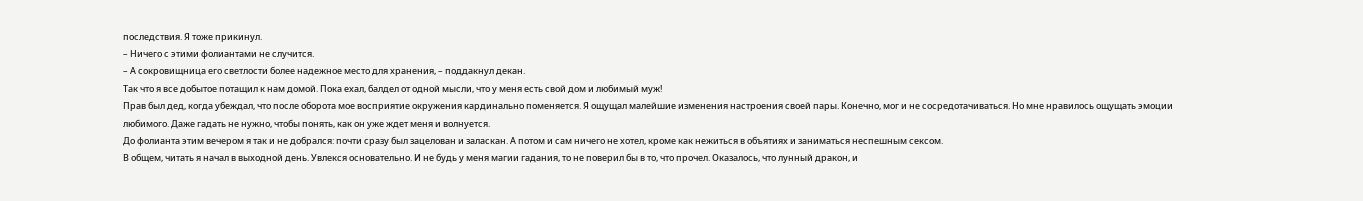последствия. Я тоже прикинул.
– Ничего с этими фолиантами не случится.
– А сокровищница его светлости более надежное место для хранения, – поддакнул декан.
Так что я все добытое потащил к нам домой. Пока ехал, балдел от одной мысли, что у меня есть свой дом и любимый муж!
Прав был дед, когда убеждал, что после оборота мое восприятие окружения кардинально поменяется. Я ощущал малейшие изменения настроения своей пары. Конечно, мог и не сосредотачиваться. Но мне нравилось ощущать эмоции любимого. Даже гадать не нужно, чтобы понять, как он уже ждет меня и волнуется.
До фолианта этим вечером я так и не добрался: почти сразу был зацелован и заласкан. А потом и сам ничего не хотел, кроме как нежиться в объятиях и заниматься неспешным сексом.
В общем, читать я начал в выходной день. Увлекся основательно. И не будь у меня магии гадания, то не поверил бы в то, что прочел. Оказалось, что лунный дракон, и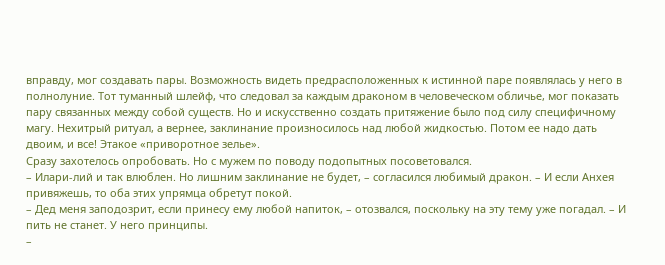вправду, мог создавать пары. Возможность видеть предрасположенных к истинной паре появлялась у него в полнолуние. Тот туманный шлейф, что следовал за каждым драконом в человеческом обличье, мог показать пару связанных между собой существ. Но и искусственно создать притяжение было под силу специфичному магу. Нехитрый ритуал, а вернее, заклинание произносилось над любой жидкостью. Потом ее надо дать двоим, и все! Этакое «приворотное зелье».
Сразу захотелось опробовать. Но с мужем по поводу подопытных посоветовался.
– Илари-лий и так влюблен. Но лишним заклинание не будет, – согласился любимый дракон. – И если Анхея привяжешь, то оба этих упрямца обретут покой.
– Дед меня заподозрит, если принесу ему любой напиток, – отозвался, поскольку на эту тему уже погадал. – И пить не станет. У него принципы.
–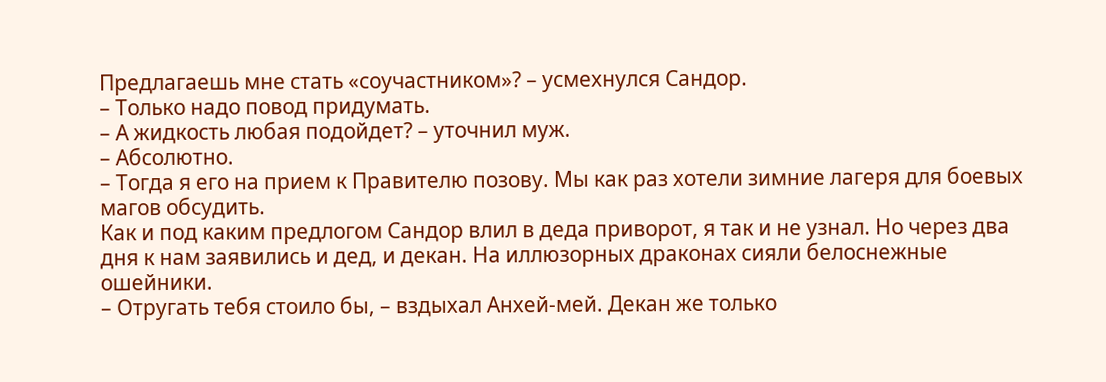Предлагаешь мне стать «соучастником»? – усмехнулся Сандор.
– Только надо повод придумать.
– А жидкость любая подойдет? – уточнил муж.
– Абсолютно.
– Тогда я его на прием к Правителю позову. Мы как раз хотели зимние лагеря для боевых магов обсудить.
Как и под каким предлогом Сандор влил в деда приворот, я так и не узнал. Но через два дня к нам заявились и дед, и декан. На иллюзорных драконах сияли белоснежные ошейники.
– Отругать тебя стоило бы, – вздыхал Анхей-мей. Декан же только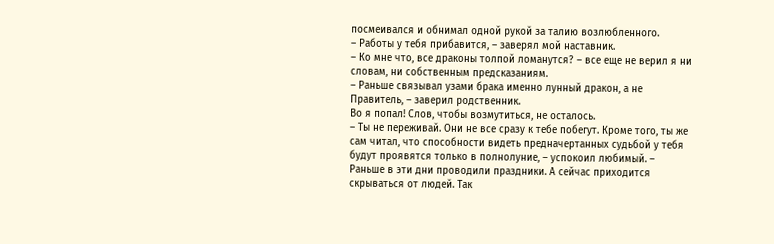посмеивался и обнимал одной рукой за талию возлюбленного.
– Работы у тебя прибавится, – заверял мой наставник.
– Ко мне что, все драконы толпой ломанутся? – все еще не верил я ни словам, ни собственным предсказаниям.
– Раньше связывал узами брака именно лунный дракон, а не Правитель, – заверил родственник.
Во я попал! Слов, чтобы возмутиться, не осталось.
– Ты не переживай. Они не все сразу к тебе побегут. Кроме того, ты же сам читал, что способности видеть предначертанных судьбой у тебя будут проявятся только в полнолуние, – успокоил любимый. – Раньше в эти дни проводили праздники. А сейчас приходится скрываться от людей. Так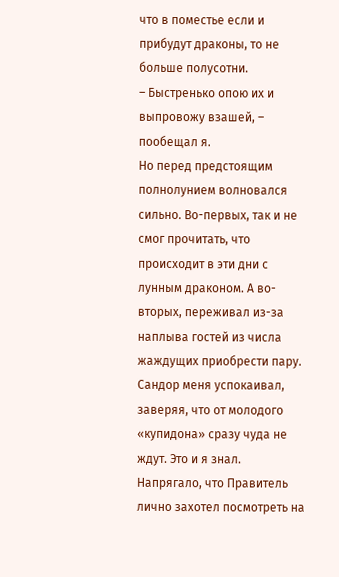что в поместье если и прибудут драконы, то не больше полусотни.
– Быстренько опою их и выпровожу взашей, – пообещал я.
Но перед предстоящим полнолунием волновался сильно. Во-первых, так и не смог прочитать, что происходит в эти дни с лунным драконом. А во-вторых, переживал из-за наплыва гостей из числа жаждущих приобрести пару.
Сандор меня успокаивал, заверяя, что от молодого «купидона» сразу чуда не ждут. Это и я знал. Напрягало, что Правитель лично захотел посмотреть на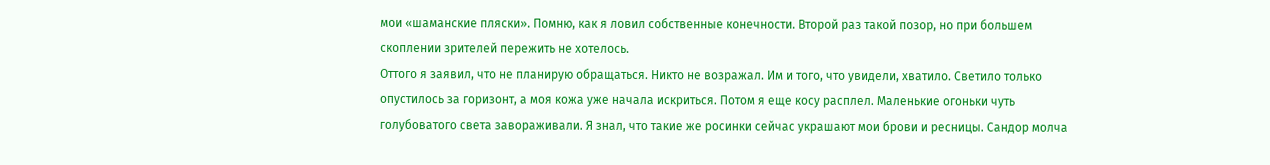мои «шаманские пляски». Помню, как я ловил собственные конечности. Второй раз такой позор, но при большем скоплении зрителей пережить не хотелось.
Оттого я заявил, что не планирую обращаться. Никто не возражал. Им и того, что увидели, хватило. Светило только опустилось за горизонт, а моя кожа уже начала искриться. Потом я еще косу расплел. Маленькие огоньки чуть голубоватого света завораживали. Я знал, что такие же росинки сейчас украшают мои брови и ресницы. Сандор молча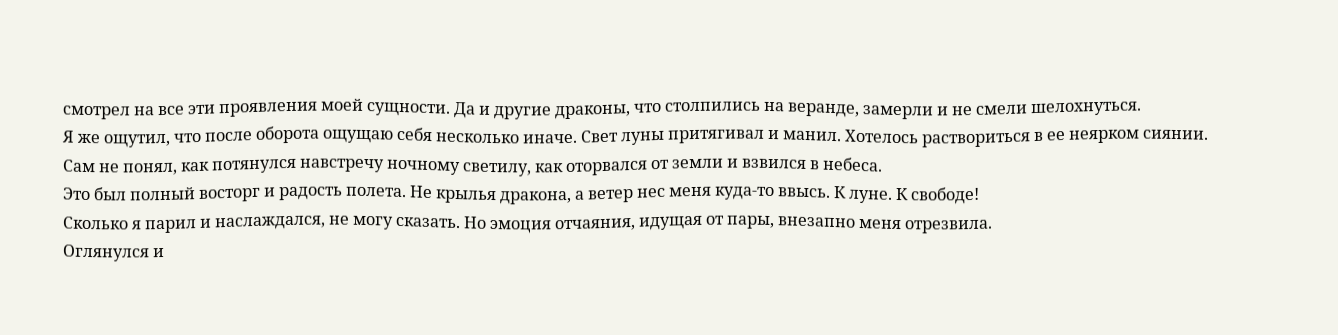смотрел на все эти проявления моей сущности. Да и другие драконы, что столпились на веранде, замерли и не смели шелохнуться.
Я же ощутил, что после оборота ощущаю себя несколько иначе. Свет луны притягивал и манил. Хотелось раствориться в ее неярком сиянии. Сам не понял, как потянулся навстречу ночному светилу, как оторвался от земли и взвился в небеса.
Это был полный восторг и радость полета. Не крылья дракона, а ветер нес меня куда-то ввысь. К луне. К свободе!
Сколько я парил и наслаждался, не могу сказать. Но эмоция отчаяния, идущая от пары, внезапно меня отрезвила.
Оглянулся и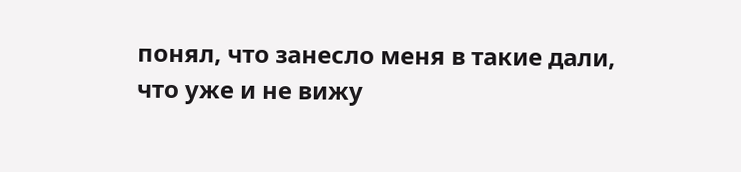понял, что занесло меня в такие дали, что уже и не вижу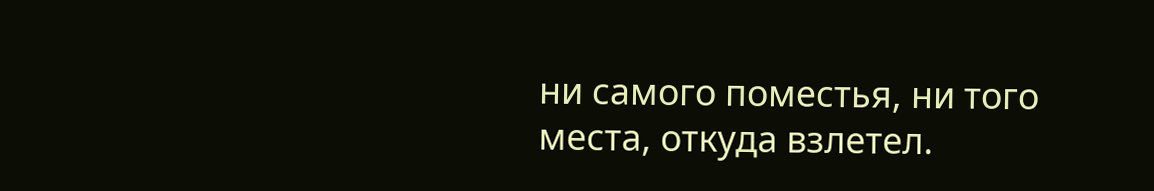ни самого поместья, ни того места, откуда взлетел.